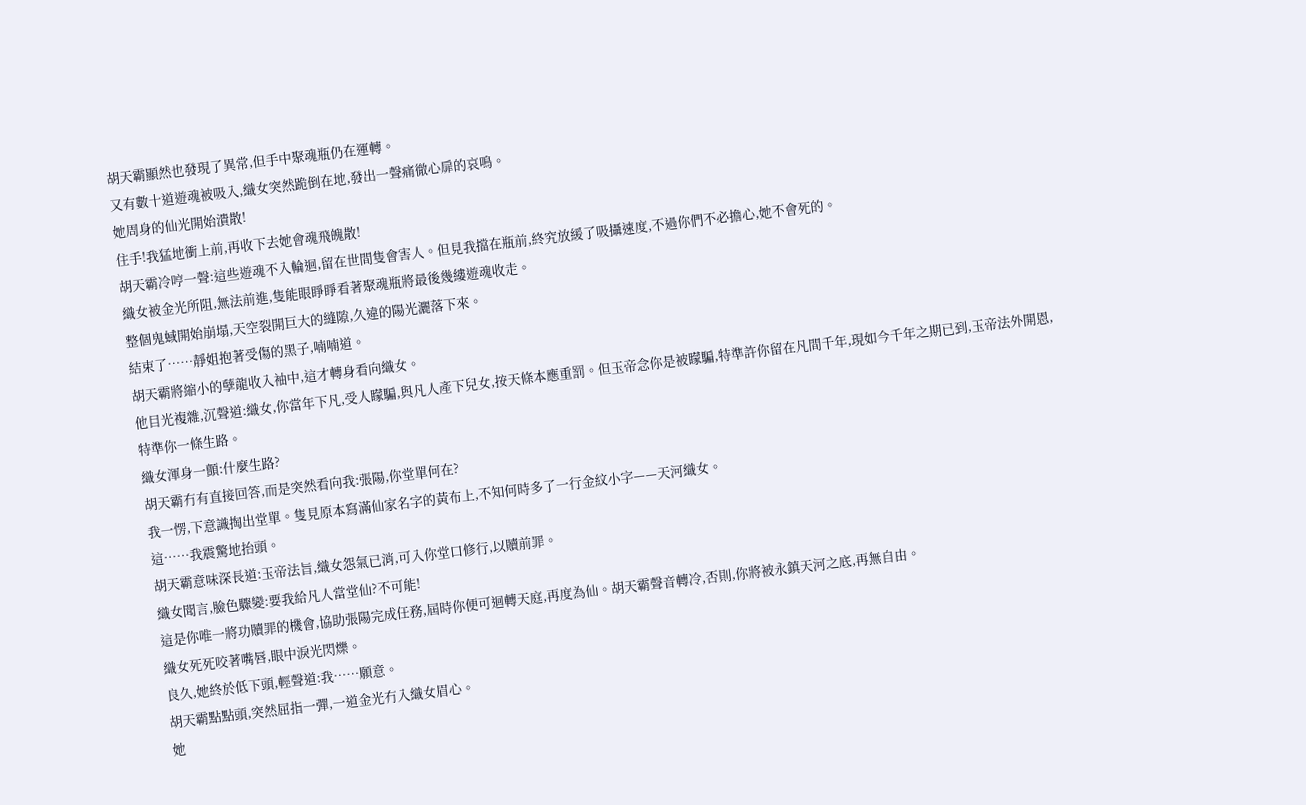胡天霸顯然也發現了異常,但手中聚魂瓶仍在運轉。
又有數十道遊魂被吸入,織女突然跪倒在地,發出一聲痛徹心扉的哀鳴。
她周身的仙光開始潰散!
住手!我猛地衝上前,再收下去她會魂飛魄散!
胡天霸冷哼一聲:這些遊魂不入輪迴,留在世間隻會害人。但見我擋在瓶前,終究放緩了吸攝速度,不過你們不必擔心,她不會死的。
織女被金光所阻,無法前進,隻能眼睜睜看著聚魂瓶將最後幾縷遊魂收走。
整個鬼蜮開始崩塌,天空裂開巨大的縫隙,久違的陽光灑落下來。
結束了……靜姐抱著受傷的黑子,喃喃道。
胡天霸將縮小的孽龍收入袖中,這才轉身看向織女。
他目光複雜,沉聲道:織女,你當年下凡,受人矇騙,與凡人產下兒女,按天條本應重罰。但玉帝念你是被矇騙,特準許你留在凡間千年,現如今千年之期已到,玉帝法外開恩,特準你一條生路。
織女渾身一顫:什麼生路?
胡天霸冇有直接回答,而是突然看向我:張陽,你堂單何在?
我一愣,下意識掏出堂單。隻見原本寫滿仙家名字的黃布上,不知何時多了一行金紋小字——天河織女。
這……我震驚地抬頭。
胡天霸意味深長道:玉帝法旨,織女怨氣已消,可入你堂口修行,以贖前罪。
織女聞言,臉色驟變:要我給凡人當堂仙?不可能!
這是你唯一將功贖罪的機會,協助張陽完成任務,屆時你便可迴轉天庭,再度為仙。胡天霸聲音轉冷,否則,你將被永鎮天河之底,再無自由。
織女死死咬著嘴唇,眼中淚光閃爍。
良久,她終於低下頭,輕聲道:我……願意。
胡天霸點點頭,突然屈指一彈,一道金光冇入織女眉心。
她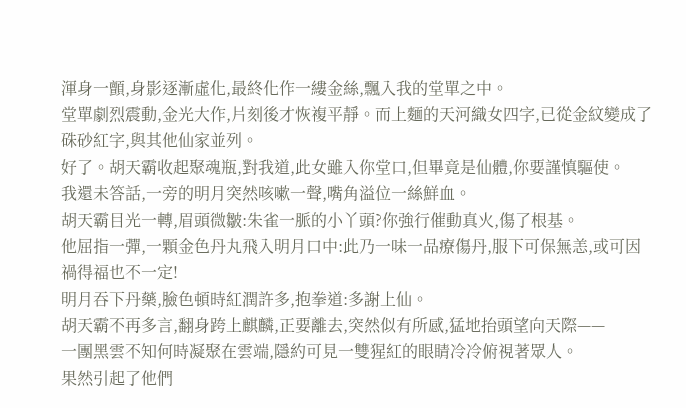渾身一顫,身影逐漸虛化,最終化作一縷金絲,飄入我的堂單之中。
堂單劇烈震動,金光大作,片刻後才恢複平靜。而上麵的天河織女四字,已從金紋變成了硃砂紅字,與其他仙家並列。
好了。胡天霸收起聚魂瓶,對我道,此女雖入你堂口,但畢竟是仙體,你要謹慎驅使。
我還未答話,一旁的明月突然咳嗽一聲,嘴角溢位一絲鮮血。
胡天霸目光一轉,眉頭微皺:朱雀一脈的小丫頭?你強行催動真火,傷了根基。
他屈指一彈,一顆金色丹丸飛入明月口中:此乃一味一品療傷丹,服下可保無恙,或可因禍得福也不一定!
明月吞下丹藥,臉色頓時紅潤許多,抱拳道:多謝上仙。
胡天霸不再多言,翻身跨上麒麟,正要離去,突然似有所感,猛地抬頭望向天際——
一團黑雲不知何時凝聚在雲端,隱約可見一雙猩紅的眼睛冷冷俯視著眾人。
果然引起了他們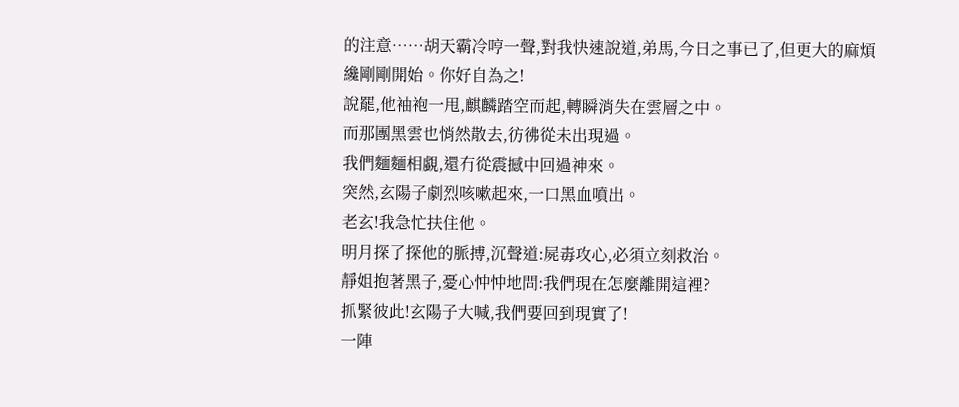的注意……胡天霸冷哼一聲,對我快速說道,弟馬,今日之事已了,但更大的麻煩纔剛剛開始。你好自為之!
說罷,他袖袍一甩,麒麟踏空而起,轉瞬消失在雲層之中。
而那團黑雲也悄然散去,彷彿從未出現過。
我們麵麵相覷,還冇從震撼中回過神來。
突然,玄陽子劇烈咳嗽起來,一口黑血噴出。
老玄!我急忙扶住他。
明月探了探他的脈搏,沉聲道:屍毒攻心,必須立刻救治。
靜姐抱著黑子,憂心忡忡地問:我們現在怎麼離開這裡?
抓緊彼此!玄陽子大喊,我們要回到現實了!
一陣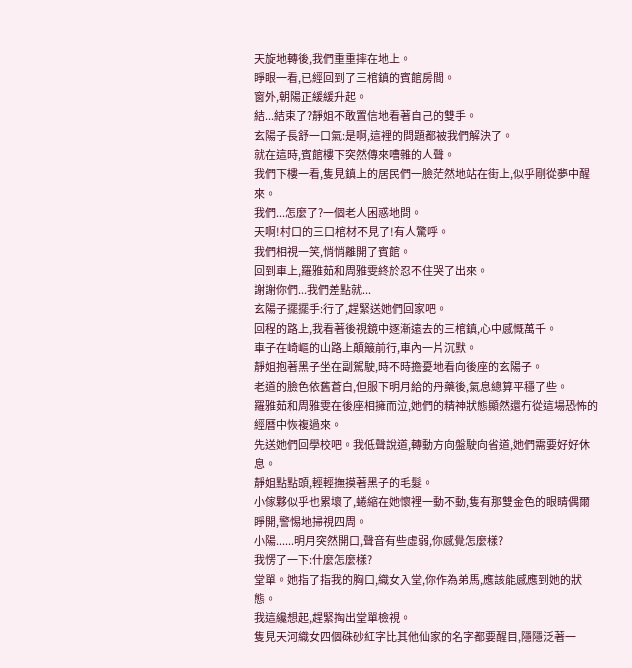天旋地轉後,我們重重摔在地上。
睜眼一看,已經回到了三棺鎮的賓館房間。
窗外,朝陽正緩緩升起。
結...結束了?靜姐不敢置信地看著自己的雙手。
玄陽子長舒一口氣:是啊,這裡的問題都被我們解決了。
就在這時,賓館樓下突然傳來嘈雜的人聲。
我們下樓一看,隻見鎮上的居民們一臉茫然地站在街上,似乎剛從夢中醒來。
我們...怎麼了?一個老人困惑地問。
天啊!村口的三口棺材不見了!有人驚呼。
我們相視一笑,悄悄離開了賓館。
回到車上,羅雅茹和周雅雯終於忍不住哭了出來。
謝謝你們...我們差點就...
玄陽子擺擺手:行了,趕緊送她們回家吧。
回程的路上,我看著後視鏡中逐漸遠去的三棺鎮,心中感慨萬千。
車子在崎嶇的山路上顛簸前行,車內一片沉默。
靜姐抱著黑子坐在副駕駛,時不時擔憂地看向後座的玄陽子。
老道的臉色依舊蒼白,但服下明月給的丹藥後,氣息總算平穩了些。
羅雅茹和周雅雯在後座相擁而泣,她們的精神狀態顯然還冇從這場恐怖的經曆中恢複過來。
先送她們回學校吧。我低聲說道,轉動方向盤駛向省道,她們需要好好休息。
靜姐點點頭,輕輕撫摸著黑子的毛髮。
小傢夥似乎也累壞了,蜷縮在她懷裡一動不動,隻有那雙金色的眼睛偶爾睜開,警惕地掃視四周。
小陽......明月突然開口,聲音有些虛弱,你感覺怎麼樣?
我愣了一下:什麼怎麼樣?
堂單。她指了指我的胸口,織女入堂,你作為弟馬,應該能感應到她的狀態。
我這纔想起,趕緊掏出堂單檢視。
隻見天河織女四個硃砂紅字比其他仙家的名字都要醒目,隱隱泛著一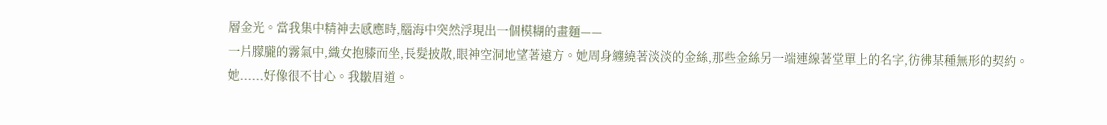層金光。當我集中精神去感應時,腦海中突然浮現出一個模糊的畫麵——
一片朦朧的霧氣中,織女抱膝而坐,長髮披散,眼神空洞地望著遠方。她周身纏繞著淡淡的金絲,那些金絲另一端連線著堂單上的名字,彷彿某種無形的契約。
她......好像很不甘心。我皺眉道。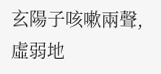玄陽子咳嗽兩聲,虛弱地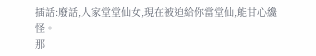插話:廢話,人家堂堂仙女,現在被迫給你當堂仙,能甘心纔怪。
那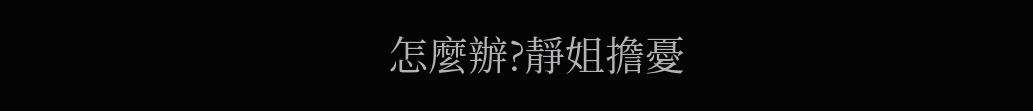怎麼辦?靜姐擔憂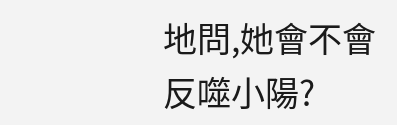地問,她會不會反噬小陽?